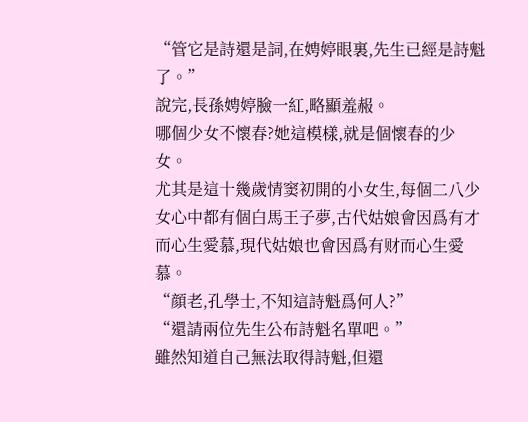“管它是詩還是詞,在娉婷眼裏,先生已經是詩魁了。”
說完,長孫娉婷臉一紅,略顯羞赧。
哪個少女不懷春?她這模樣,就是個懷春的少女。
尤其是這十幾歲情窦初開的小女生,每個二八少女心中都有個白馬王子夢,古代姑娘會因爲有才而心生愛慕,現代姑娘也會因爲有财而心生愛慕。
“顔老,孔學士,不知這詩魁爲何人?”
“還請兩位先生公布詩魁名單吧。”
雖然知道自己無法取得詩魁,但還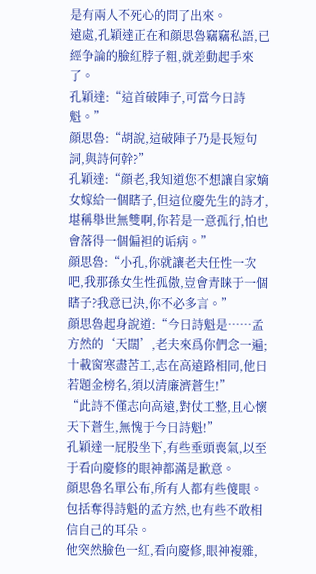是有兩人不死心的問了出來。
遠處,孔穎達正在和顔思魯竊竊私語,已經争論的臉紅脖子粗,就差動起手來了。
孔穎達:“這首破陣子,可當今日詩魁。”
顔思魯:“胡說,這破陣子乃是長短句詞,與詩何幹?”
孔穎達:“顔老,我知道您不想讓自家嫡女嫁給一個瞎子,但這位慶先生的詩才,堪稱舉世無雙啊,你若是一意孤行,怕也會落得一個偏袒的诟病。”
顔思魯:“小孔,你就讓老夫任性一次吧,我那孫女生性孤傲,豈會青睐于一個瞎子?我意已決,你不必多言。”
顔思魯起身說道:“今日詩魁是……孟方然的‘天闊’,老夫來爲你們念一遍;十載窗寒盡苦工,志在高遠路相同,他日若題金榜名,須以清廉濟蒼生!”
“此詩不僅志向高遠,對仗工整,且心懷天下蒼生,無愧于今日詩魁!”
孔穎達一屁股坐下,有些垂頭喪氣,以至于看向慶修的眼神都滿是歉意。
顔思魯名單公布,所有人都有些傻眼。
包括奪得詩魁的孟方然,也有些不敢相信自己的耳朵。
他突然臉色一紅,看向慶修,眼神複雜,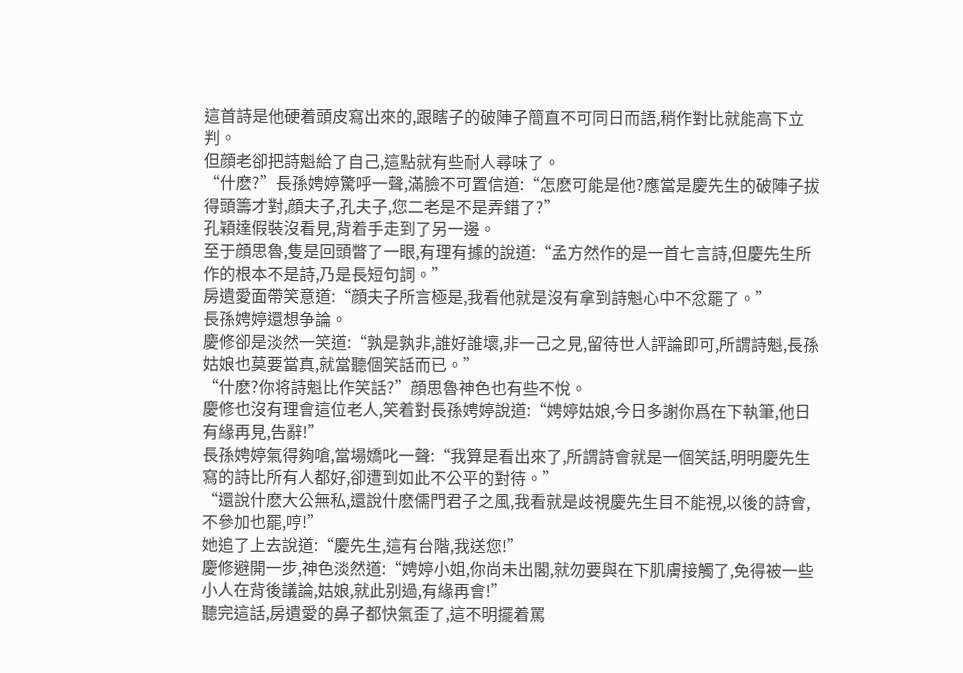這首詩是他硬着頭皮寫出來的,跟瞎子的破陣子簡直不可同日而語,稍作對比就能高下立判。
但顔老卻把詩魁給了自己,這點就有些耐人尋味了。
“什麽?”長孫娉婷驚呼一聲,滿臉不可置信道:“怎麽可能是他?應當是慶先生的破陣子拔得頭籌才對,顔夫子,孔夫子,您二老是不是弄錯了?”
孔穎達假裝沒看見,背着手走到了另一邊。
至于顔思魯,隻是回頭瞥了一眼,有理有據的說道:“孟方然作的是一首七言詩,但慶先生所作的根本不是詩,乃是長短句詞。”
房遺愛面帶笑意道:“顔夫子所言極是,我看他就是沒有拿到詩魁心中不忿罷了。”
長孫娉婷還想争論。
慶修卻是淡然一笑道:“孰是孰非,誰好誰壞,非一己之見,留待世人評論即可,所謂詩魁,長孫姑娘也莫要當真,就當聽個笑話而已。”
“什麽?你将詩魁比作笑話?”顔思魯神色也有些不悅。
慶修也沒有理會這位老人,笑着對長孫娉婷說道:“娉婷姑娘,今日多謝你爲在下執筆,他日有緣再見,告辭!”
長孫娉婷氣得夠嗆,當場嬌叱一聲:“我算是看出來了,所謂詩會就是一個笑話,明明慶先生寫的詩比所有人都好,卻遭到如此不公平的對待。”
“還說什麽大公無私,還說什麽儒門君子之風,我看就是歧視慶先生目不能視,以後的詩會,不參加也罷,哼!”
她追了上去說道:“慶先生,這有台階,我送您!”
慶修避開一步,神色淡然道:“娉婷小姐,你尚未出閣,就勿要與在下肌膚接觸了,免得被一些小人在背後議論,姑娘,就此别過,有緣再會!”
聽完這話,房遺愛的鼻子都快氣歪了,這不明擺着罵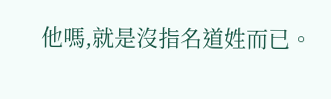他嗎,就是沒指名道姓而已。